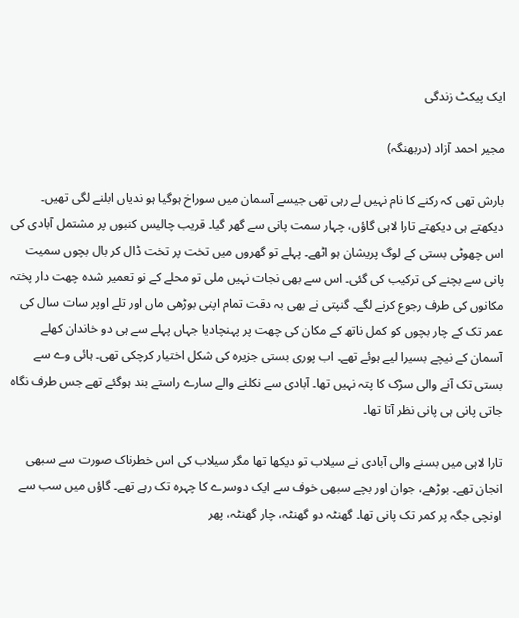ایک پیکٹ زندگی

مجیر احمد آزاد (دربھنگہ)

بارش تھی کہ رکنے کا نام نہیں لے رہی تھی جیسے آسمان میں سوراخ ہوگیا ہو ندیاں ابلنے لگی تھیں۔ دیکھتے ہی دیکھتے تارا لاہی گاؤں، چہار سمت پانی سے گھر گیا۔ قریب چالیس کنبوں پر مشتمل آبادی کی اس چھوٹی بستی کے لوگ پریشان ہو اٹھے۔ پہلے تو گھروں میں تخت پر تخت ڈال کر بال بچوں سمیت پانی سے بچنے کی ترکیب کی گئی۔ اس سے بھی نجات نہیں ملی تو محلے کے نو تعمیر شدہ چھت دار پختہ مکانوں کی طرف رجوع کرنے لگے۔ گنپتی نے بھی بہ دقت تمام اپنی بوڑھی ماں اور تلے اوپر سات سال کی عمر تک کے چار بچوں کو کمل ناتھ کے مکان کی چھت پر پہنچادیا جہاں پہلے سے ہی دو خاندان کھلے آسمان کے نیچے بسیرا لیے ہوئے تھے۔ اب پوری بستی جزیرہ کی شکل اختیار کرچکی تھی۔ ہائی وے سے بستی تک آنے والی سڑک کا پتہ نہیں تھا۔ آبادی سے نکلنے والے سارے راستے بند ہوگئے تھے جس طرف نگاہ جاتی پانی ہی پانی نظر آتا تھا۔

تارا لاہی میں بسنے والی آبادی نے سیلاب تو دیکھا تھا مگر سیلاب کی اس خطرناک صورت سے سبھی انجان تھے۔ بوڑھے، جوان اور بچے سبھی خوف سے ایک دوسرے کا چہرہ تک رہے تھے۔ گاؤں میں سب سے اونچی جگہ پر کمر تک پانی تھا۔ گھنٹہ دو گھنٹہ، چار گھنٹہ، پھر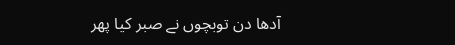آدھا دن توبچوں نے صبر کیا پھر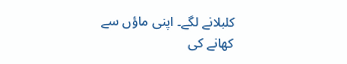کلبلانے لگے۔ اپنی ماؤں سے کھانے کی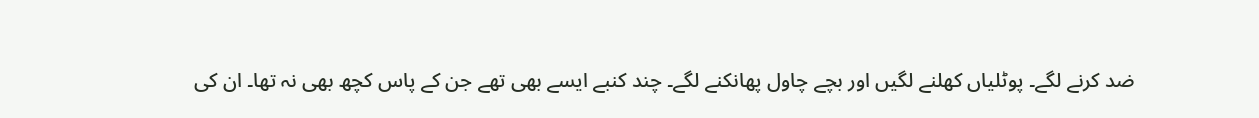ضد کرنے لگے۔ پوٹلیاں کھلنے لگیں اور بچے چاول پھانکنے لگے۔ چند کنبے ایسے بھی تھے جن کے پاس کچھ بھی نہ تھا۔ ان کی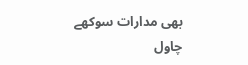بھی مدارات سوکھے چاول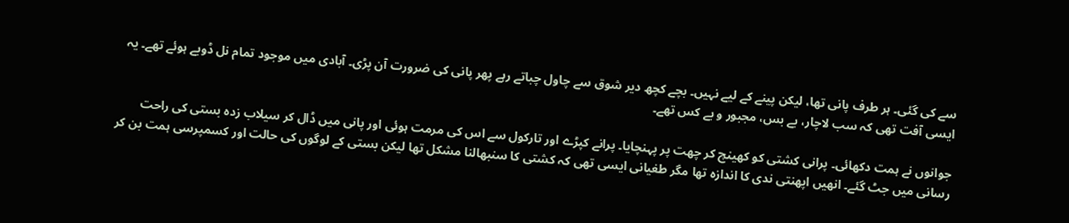سے کی گئی۔ ہر طرف پانی تھا، لیکن پینے کے لیے نہیں۔ بچے کچھ دیر شوق سے چاول چباتے رہے پھر پانی کی ضرورت آن پڑی۔ آبادی میں موجود تمام نل ڈوبے ہوئے تھے۔ یہ ایسی آفت تھی کہ سب لاچار، بے بس، مجبور و بے کس تھے۔

جوانوں نے ہمت دکھائی۔ پرانی کشتی کو کھینچ کر چھت پر پہنچایا۔ پرانے کپڑے اور تارکول سے اس کی مرمت ہوئی اور پانی میں ڈال کر سیلاب زدہ بستی کی راحت رسانی میں جٹ گئے۔ انھیں اپھنتی ندی کا اندازہ تھا مگر طغیانی ایسی تھی کہ کشتی کا سنبھالنا مشکل تھا لیکن بستی کے لوگوں کی حالت اور کسمپرسی ہمت بن کر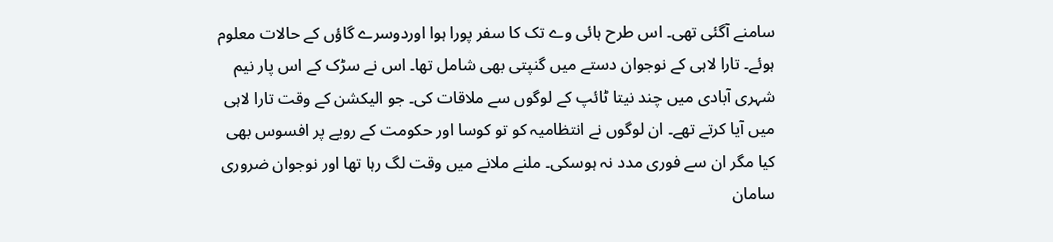سامنے آگئی تھی۔ اس طرح ہائی وے تک کا سفر پورا ہوا اوردوسرے گاؤں کے حالات معلوم ہوئے۔ تارا لاہی کے نوجوان دستے میں گنپتی بھی شامل تھا۔ اس نے سڑک کے اس پار نیم شہری آبادی میں چند نیتا ٹائپ کے لوگوں سے ملاقات کی۔ جو الیکشن کے وقت تارا لاہی میں آیا کرتے تھے۔ ان لوگوں نے انتظامیہ کو تو کوسا اور حکومت کے رویے پر افسوس بھی کیا مگر ان سے فوری مدد نہ ہوسکی۔ ملنے ملانے میں وقت لگ رہا تھا اور نوجوان ضروری سامان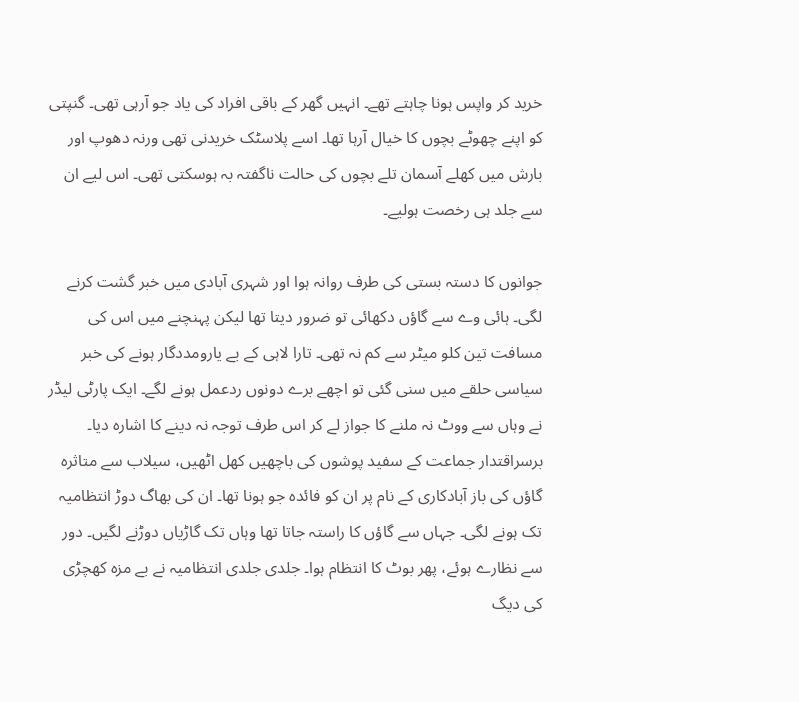خرید کر واپس ہونا چاہتے تھے۔ انہیں گھر کے باقی افراد کی یاد جو آرہی تھی۔ گنپتی کو اپنے چھوٹے بچوں کا خیال آرہا تھا۔ اسے پلاسٹک خریدنی تھی ورنہ دھوپ اور بارش میں کھلے آسمان تلے بچوں کی حالت ناگفتہ بہ ہوسکتی تھی۔ اس لیے ان سے جلد ہی رخصت ہولیے۔

جوانوں کا دستہ بستی کی طرف روانہ ہوا اور شہری آبادی میں خبر گشت کرنے لگی۔ ہائی وے سے گاؤں دکھائی تو ضرور دیتا تھا لیکن پہنچنے میں اس کی مسافت تین کلو میٹر سے کم نہ تھی۔ تارا لاہی کے بے یارومددگار ہونے کی خبر سیاسی حلقے میں سنی گئی تو اچھے برے دونوں ردعمل ہونے لگے۔ ایک پارٹی لیڈر نے وہاں سے ووٹ نہ ملنے کا جواز لے کر اس طرف توجہ نہ دینے کا اشارہ دیا۔ برسراقتدار جماعت کے سفید پوشوں کی باچھیں کھل اٹھیں، سیلاب سے متاثرہ گاؤں کی باز آبادکاری کے نام پر ان کو فائدہ جو ہونا تھا۔ ان کی بھاگ دوڑ انتظامیہ تک ہونے لگی۔ جہاں سے گاؤں کا راستہ جاتا تھا وہاں تک گاڑیاں دوڑنے لگیں۔ دور سے نظارے ہوئے، پھر بوٹ کا انتظام ہوا۔ جلدی جلدی انتظامیہ نے بے مزہ کھچڑی کی دیگ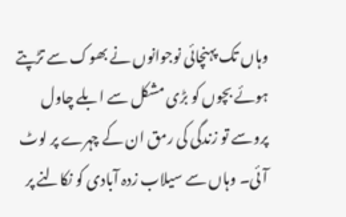وہاں تک پہنچائی نوجوانوں نے بھوک سے تڑپتے ہوئے بچوں کو بڑی مشکل سے ابلے چاول پروسے تو زندگی کی رمق ان کے چہرے پر لوٹ آئی۔ وہاں سے سیلاب زدہ آبادی کو نکالنے پر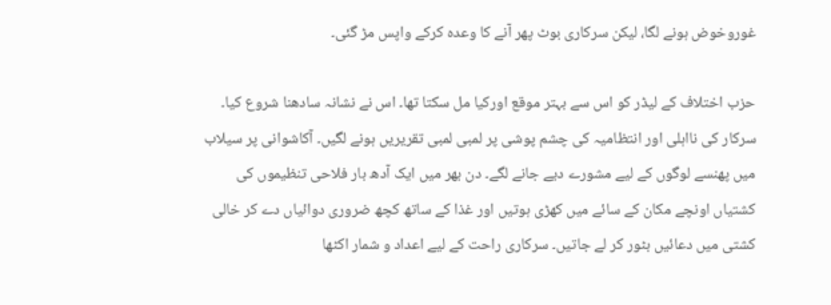غوروخوض ہونے لگا، لیکن سرکاری بوٹ پھر آنے کا وعدہ کرکے واپس مڑ گئی۔

حزب اختلاف کے لیڈر کو اس سے بہتر موقع اورکیا مل سکتا تھا۔ اس نے نشانہ سادھنا شروع کیا۔ سرکار کی نااہلی اور انتظامیہ کی چشم پوشی پر لمبی لمبی تقریریں ہونے لگیں۔ آکاشوانی پر سیلاب میں پھنسے لوگوں کے لیے مشورے دیے جانے لگے۔ دن بھر میں ایک آدھ بار فلاحی تنظیموں کی کشتیاں اونچے مکان کے سائے میں کھڑی ہوتیں اور غذا کے ساتھ کچھ ضروری دوائیاں دے کر خالی کشتی میں دعائیں بٹور کر لے جاتیں۔ سرکاری راحت کے لیے اعداد و شمار اکٹھا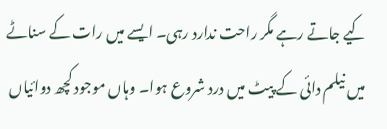کیے جاتے رہے مگر راحت ندارد رہی۔ ایسے میں رات کے سناٹے میں نیلم دائی کے پیٹ میں درد شروع ہوا۔ وہاں موجود کچھ دوائیاں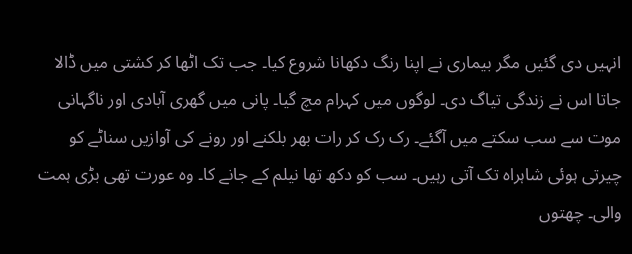انہیں دی گئیں مگر بیماری نے اپنا رنگ دکھانا شروع کیا۔ جب تک اٹھا کر کشتی میں ڈالا جاتا اس نے زندگی تیاگ دی۔ لوگوں میں کہرام مچ گیا۔ پانی میں گھری آبادی اور ناگہانی موت سے سب سکتے میں آگئے۔ رک رک کر رات بھر بلکنے اور رونے کی آوازیں سناٹے کو چیرتی ہوئی شاہراہ تک آتی رہیں۔ سب کو دکھ تھا نیلم کے جانے کا۔ وہ عورت تھی بڑی ہمت والی۔ چھتوں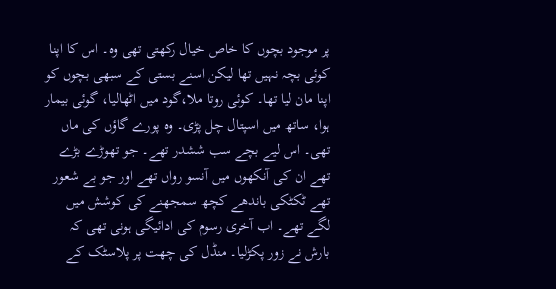پر موجود بچوں کا خاص خیال رکھتی تھی وہ۔ اس کا اپنا کوئی بچہ نہیں تھا لیکن اسنے بستی کے سبھی بچوں کو اپنا مان لیا تھا۔ کوئی روتا ملا،گود میں اٹھالیا، گوئی بیمار ہوا، ساتھ میں اسپتال چل پڑی۔ وہ پورے گاؤں کی ماں تھی۔ اس لیے بچے سب ششدر تھے۔ جو تھوڑے بڑے تھے ان کی آنکھوں میں آنسو رواں تھے اور جو بے شعور تھے ٹکٹکی باندھے کچھ سمجھنے کی کوشش میں لگے تھے۔ اب آخری رسوم کی ادائیگی ہونی تھی کہ بارش نے زور پکڑلیا۔ منڈل کی چھت پر پلاسٹک کے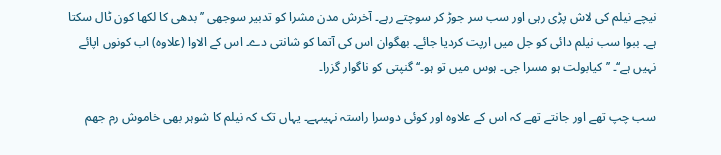نیچے نیلم کی لاش پڑی رہی اور سب سر جوڑ کر سوچتے رہے۔ آخرش مدن مشرا کو تدبیر سوجھی ’’بدھی کا لکھا کون ٹال سکتا ہے۔ ببوا سب نیلم دائی کو جل میں ارپت کردیا جائے۔ بھگوان اس کی آتما کو شانتی دے۔ اس کے الاوا (علاوہ) اب کونوں اپائے نہیں ہے‘‘۔ ’’کیابولت ہو مسرا جی۔ ہوس میں تو ہو۔‘‘ گنپتی کو ناگوار گزرا۔

سب چپ تھے اور جانتے تھے کہ اس کے علاوہ اور کوئی دوسرا راستہ نہیںہے۔ یہاں تک کہ نیلم کا شوہر بھی خاموش رم جھم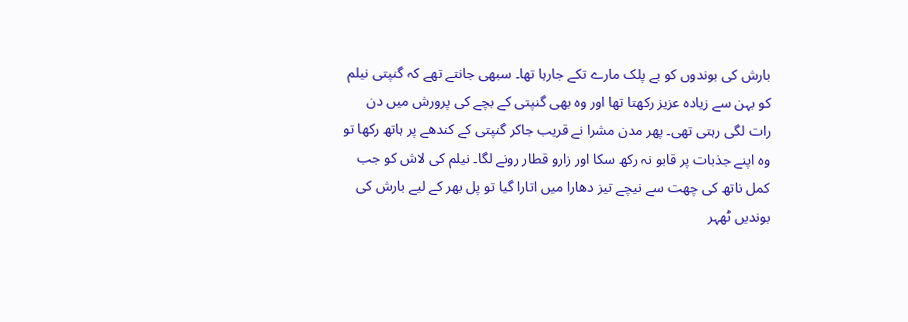بارش کی بوندوں کو بے پلک مارے تکے جارہا تھا۔ سبھی جانتے تھے کہ گنپتی نیلم کو بہن سے زیادہ عزیز رکھتا تھا اور وہ بھی گنپتی کے بچے کی پرورش میں دن رات لگی رہتی تھی۔ پھر مدن مشرا نے قریب جاکر گنپتی کے کندھے پر ہاتھ رکھا تو وہ اپنے جذبات پر قابو نہ رکھ سکا اور زارو قطار رونے لگا۔ نیلم کی لاش کو جب کمل ناتھ کی چھت سے نیچے تیز دھارا میں اتارا گیا تو پل بھر کے لیے بارش کی بوندیں ٹھہر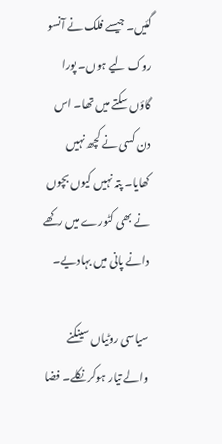گئیں۔ جیسے فلک نے آنسو روک لیے ہوں۔ پورا گاؤں سکتے میں تھا۔ اس دن کسی نے کچھ نہیں کھایا۔ پتہ نہیں کیوں بچوں نے بھی کٹورے میں رکھے دانے پانی میں بہادیے۔

سیاسی روٹیاں سینکنے والے تیار ہوکر نکلے۔ فضا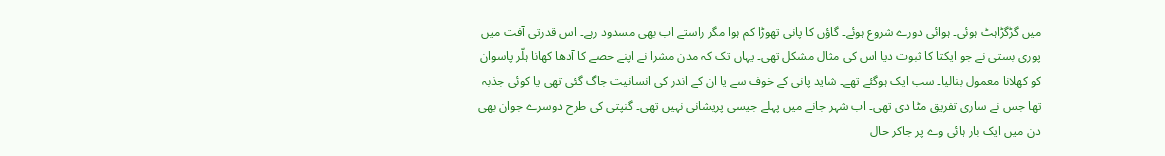میں گڑگڑاہٹ ہوئی۔ ہوائی دورے شروع ہوئے۔ گاؤں کا پانی تھوڑا کم ہوا مگر راستے اب بھی مسدود رہے۔ اس قدرتی آفت میں پوری بستی نے جو ایکتا کا ثبوت دیا اس کی مثال مشکل تھی۔ یہاں تک کہ مدن مشرا نے اپنے حصے کا آدھا کھانا ہلّر پاسوان کو کھلانا معمول بنالیا۔ سب ایک ہوگئے تھے۔ شاید پانی کے خوف سے یا ان کے اندر کی انسانیت جاگ گئی تھی یا کوئی جذبہ تھا جس نے ساری تفریق مٹا دی تھی۔ اب شہر جانے میں پہلے جیسی پریشانی نہیں تھی۔ گنپتی کی طرح دوسرے جوان بھی دن میں ایک بار ہائی وے پر جاکر حال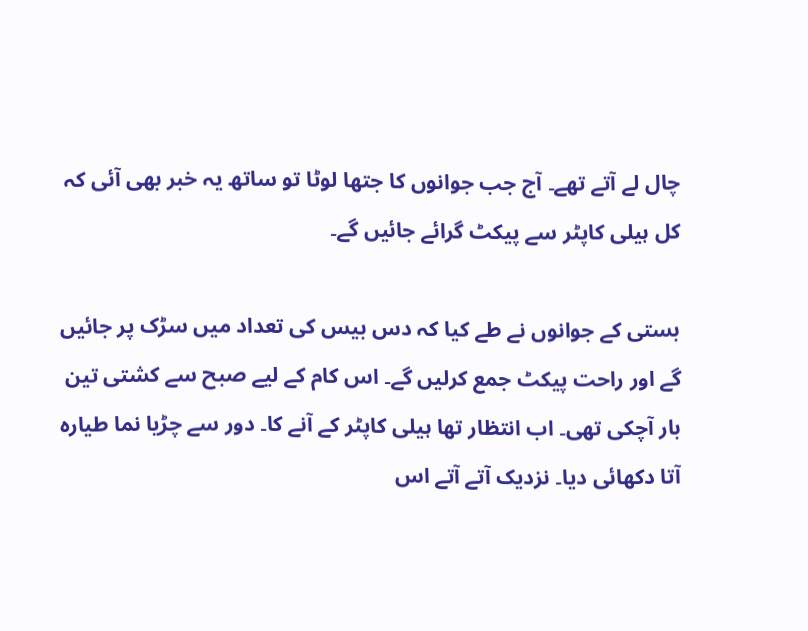چال لے آتے تھے۔ آج جب جوانوں کا جتھا لوٹا تو ساتھ یہ خبر بھی آئی کہ کل ہیلی کاپٹر سے پیکٹ گرائے جائیں گے۔

بستی کے جوانوں نے طے کیا کہ دس بیس کی تعداد میں سڑک پر جائیں گے اور راحت پیکٹ جمع کرلیں گے۔ اس کام کے لیے صبح سے کشتی تین بار آچکی تھی۔ اب انتظار تھا ہیلی کاپٹر کے آنے کا۔ دور سے چڑیا نما طیارہ آتا دکھائی دیا۔ نزدیک آتے آتے اس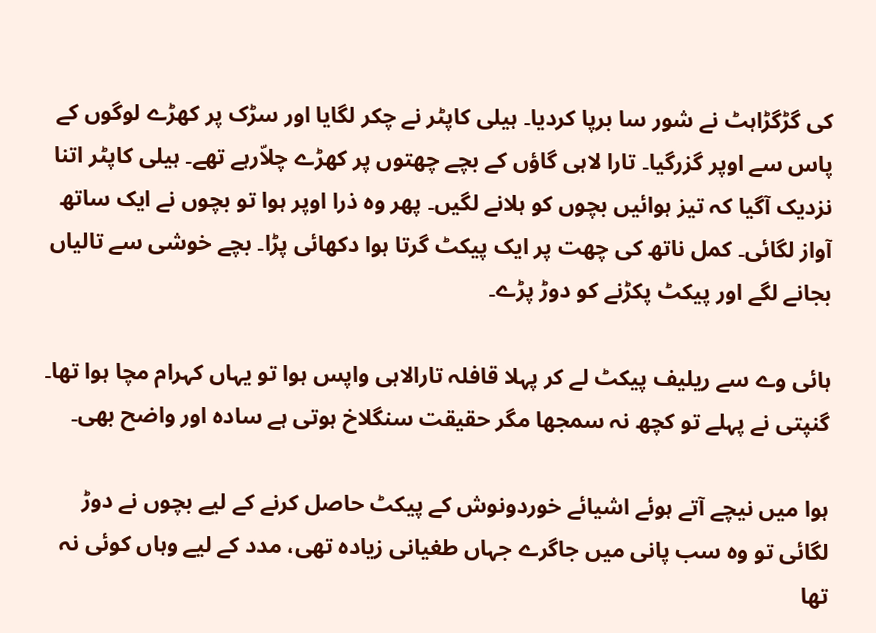کی گڑگڑاہٹ نے شور سا برپا کردیا۔ ہیلی کاپٹر نے چکر لگایا اور سڑک پر کھڑے لوگوں کے پاس سے اوپر گزرگیا۔ تارا لاہی گاؤں کے بچے چھتوں پر کھڑے چلاّرہے تھے۔ ہیلی کاپٹر اتنا نزدیک آگیا کہ تیز ہوائیں بچوں کو ہلانے لگیں۔ پھر وہ ذرا اوپر ہوا تو بچوں نے ایک ساتھ آواز لگائی۔ کمل ناتھ کی چھت پر ایک پیکٹ گرتا ہوا دکھائی پڑا۔ بچے خوشی سے تالیاں بجانے لگے اور پیکٹ پکڑنے کو دوڑ پڑے۔

ہائی وے سے ریلیف پیکٹ لے کر پہلا قافلہ تارالاہی واپس ہوا تو یہاں کہرام مچا ہوا تھا۔ گنپتی نے پہلے تو کچھ نہ سمجھا مگر حقیقت سنگلاخ ہوتی ہے سادہ اور واضح بھی۔

ہوا میں نیچے آتے ہوئے اشیائے خوردونوش کے پیکٹ حاصل کرنے کے لیے بچوں نے دوڑ لگائی تو وہ سب پانی میں جاگرے جہاں طغیانی زیادہ تھی، مدد کے لیے وہاں کوئی نہ تھا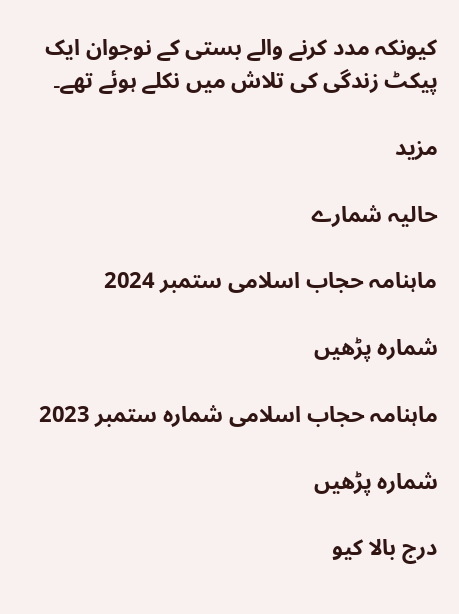کیونکہ مدد کرنے والے بستی کے نوجوان ایک پیکٹ زندگی کی تلاش میں نکلے ہوئے تھے۔

مزید

حالیہ شمارے

ماہنامہ حجاب اسلامی ستمبر 2024

شمارہ پڑھیں

ماہنامہ حجاب اسلامی شمارہ ستمبر 2023

شمارہ پڑھیں

درج بالا کیو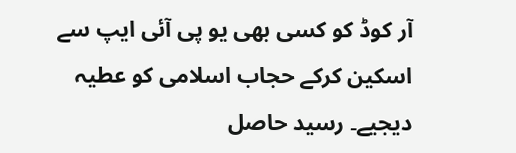آر کوڈ کو کسی بھی یو پی آئی ایپ سے اسکین کرکے حجاب اسلامی کو عطیہ دیجیے۔ رسید حاصل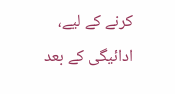کرنے کے لیے، ادائیگی کے بعد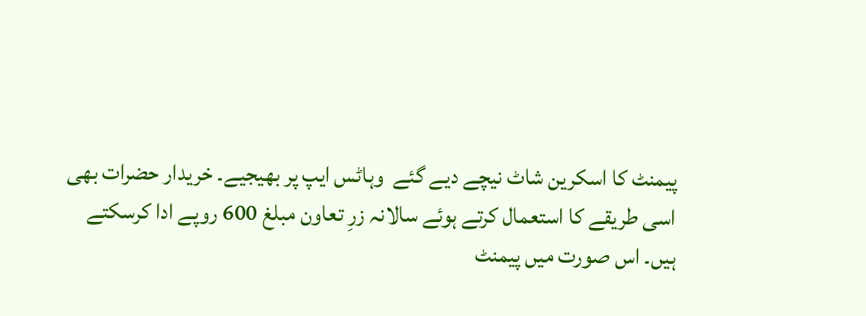پیمنٹ کا اسکرین شاٹ نیچے دیے گئے  وہاٹس ایپ پر بھیجیے۔ خریدار حضرات بھی اسی طریقے کا استعمال کرتے ہوئے سالانہ زرِ تعاون مبلغ 600 روپے ادا کرسکتے ہیں۔ اس صورت میں پیمنٹ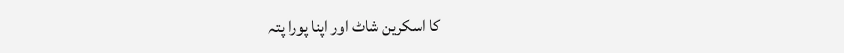کا اسکرین شاٹ اور اپنا پورا پتہ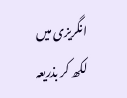انگریزی میں لکھ کر بذریعہ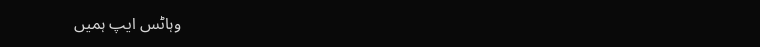وہاٹس ایپ ہمیں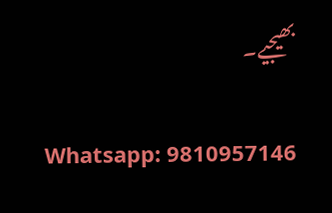بھیجیے۔

Whatsapp: 9810957146